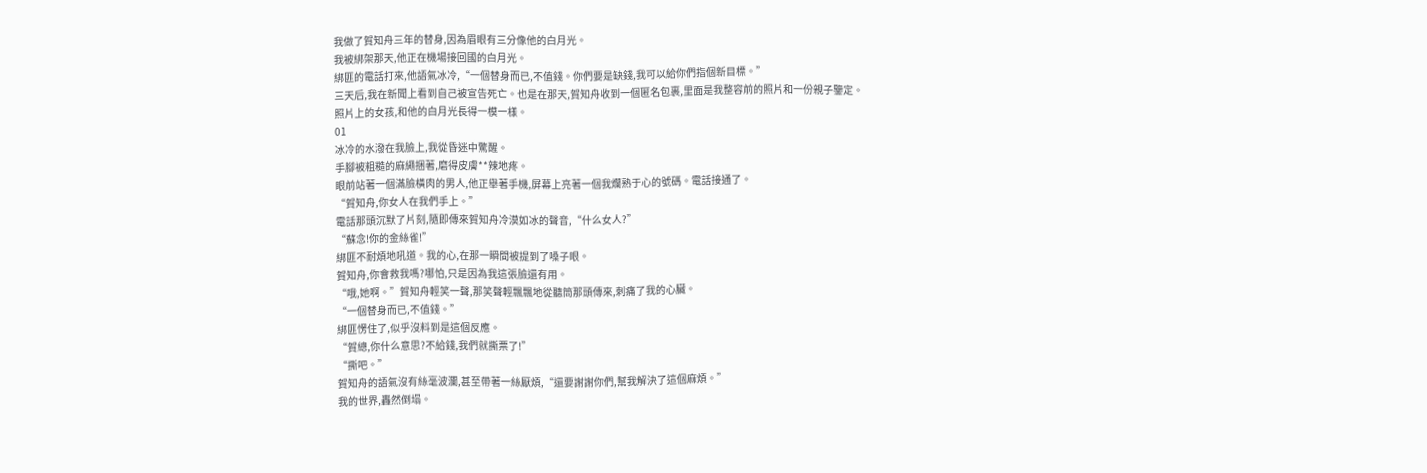我做了賀知舟三年的替身,因為眉眼有三分像他的白月光。
我被綁架那天,他正在機場接回國的白月光。
綁匪的電話打來,他語氣冰冷,“一個替身而已,不值錢。你們要是缺錢,我可以給你們指個新目標。”
三天后,我在新聞上看到自己被宣告死亡。也是在那天,賀知舟收到一個匿名包裹,里面是我整容前的照片和一份親子鑒定。
照片上的女孩,和他的白月光長得一模一樣。
01
冰冷的水潑在我臉上,我從昏迷中驚醒。
手腳被粗糙的麻繩捆著,磨得皮膚**辣地疼。
眼前站著一個滿臉橫肉的男人,他正舉著手機,屏幕上亮著一個我爛熟于心的號碼。電話接通了。
“賀知舟,你女人在我們手上。”
電話那頭沉默了片刻,隨即傳來賀知舟冷漠如冰的聲音,“什么女人?”
“蘇念!你的金絲雀!”
綁匪不耐煩地吼道。我的心,在那一瞬間被提到了嗓子眼。
賀知舟,你會救我嗎?哪怕,只是因為我這張臉還有用。
“哦,她啊。”賀知舟輕笑一聲,那笑聲輕飄飄地從聽筒那頭傳來,刺痛了我的心臟。
“一個替身而已,不值錢。”
綁匪愣住了,似乎沒料到是這個反應。
“賀總,你什么意思?不給錢,我們就撕票了!”
“撕吧。”
賀知舟的語氣沒有絲毫波瀾,甚至帶著一絲厭煩,“還要謝謝你們,幫我解決了這個麻煩。”
我的世界,轟然倒塌。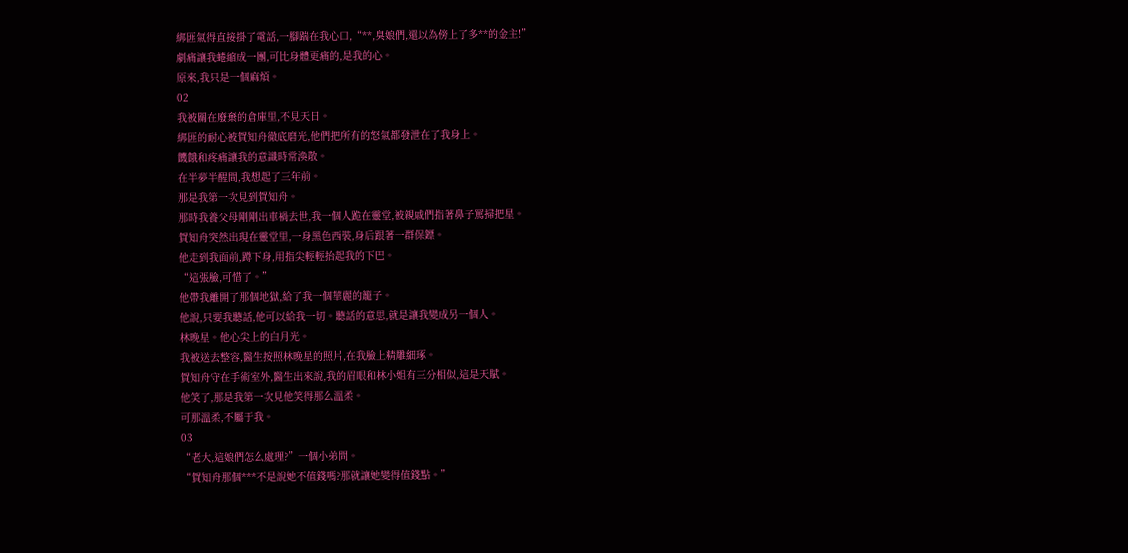綁匪氣得直接掛了電話,一腳踹在我心口,“**,臭娘們,還以為傍上了多**的金主!”
劇痛讓我蜷縮成一團,可比身體更痛的,是我的心。
原來,我只是一個麻煩。
02
我被關在廢棄的倉庫里,不見天日。
綁匪的耐心被賀知舟徹底磨光,他們把所有的怒氣都發泄在了我身上。
饑餓和疼痛讓我的意識時常渙散。
在半夢半醒間,我想起了三年前。
那是我第一次見到賀知舟。
那時我養父母剛剛出車禍去世,我一個人跪在靈堂,被親戚們指著鼻子罵掃把星。
賀知舟突然出現在靈堂里,一身黑色西裝,身后跟著一群保鏢。
他走到我面前,蹲下身,用指尖輕輕抬起我的下巴。
“這張臉,可惜了。”
他帶我離開了那個地獄,給了我一個華麗的籠子。
他說,只要我聽話,他可以給我一切。聽話的意思,就是讓我變成另一個人。
林晚星。他心尖上的白月光。
我被送去整容,醫生按照林晚星的照片,在我臉上精雕細琢。
賀知舟守在手術室外,醫生出來說,我的眉眼和林小姐有三分相似,這是天賦。
他笑了,那是我第一次見他笑得那么溫柔。
可那溫柔,不屬于我。
03
“老大,這娘們怎么處理?”一個小弟問。
“賀知舟那個***不是說她不值錢嗎?那就讓她變得值錢點。”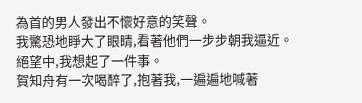為首的男人發出不懷好意的笑聲。
我驚恐地睜大了眼睛,看著他們一步步朝我逼近。
絕望中,我想起了一件事。
賀知舟有一次喝醉了,抱著我,一遍遍地喊著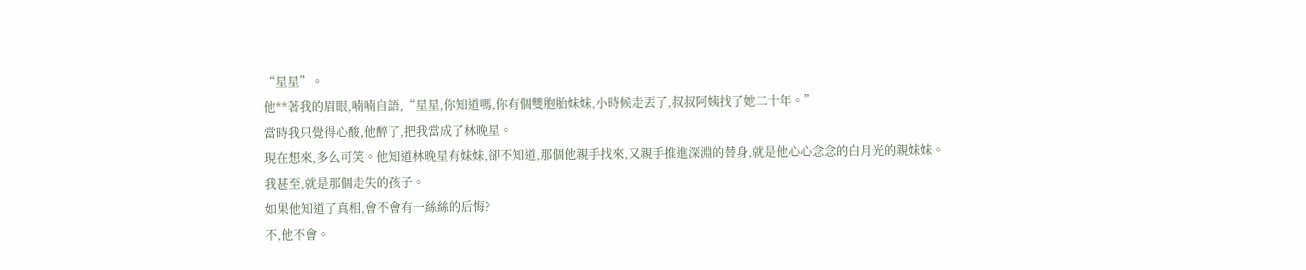“星星”。
他**著我的眉眼,喃喃自語,“星星,你知道嗎,你有個雙胞胎妹妹,小時候走丟了,叔叔阿姨找了她二十年。”
當時我只覺得心酸,他醉了,把我當成了林晚星。
現在想來,多么可笑。他知道林晚星有妹妹,卻不知道,那個他親手找來,又親手推進深淵的替身,就是他心心念念的白月光的親妹妹。
我甚至,就是那個走失的孩子。
如果他知道了真相,會不會有一絲絲的后悔?
不,他不會。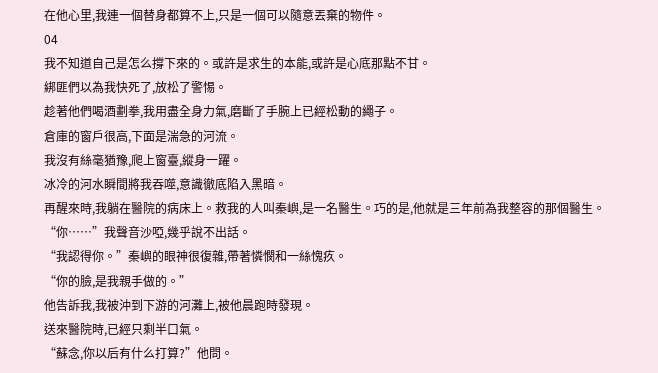在他心里,我連一個替身都算不上,只是一個可以隨意丟棄的物件。
04
我不知道自己是怎么撐下來的。或許是求生的本能,或許是心底那點不甘。
綁匪們以為我快死了,放松了警惕。
趁著他們喝酒劃拳,我用盡全身力氣,磨斷了手腕上已經松動的繩子。
倉庫的窗戶很高,下面是湍急的河流。
我沒有絲毫猶豫,爬上窗臺,縱身一躍。
冰冷的河水瞬間將我吞噬,意識徹底陷入黑暗。
再醒來時,我躺在醫院的病床上。救我的人叫秦嶼,是一名醫生。巧的是,他就是三年前為我整容的那個醫生。
“你……”我聲音沙啞,幾乎說不出話。
“我認得你。”秦嶼的眼神很復雜,帶著憐憫和一絲愧疚。
“你的臉,是我親手做的。”
他告訴我,我被沖到下游的河灘上,被他晨跑時發現。
送來醫院時,已經只剩半口氣。
“蘇念,你以后有什么打算?”他問。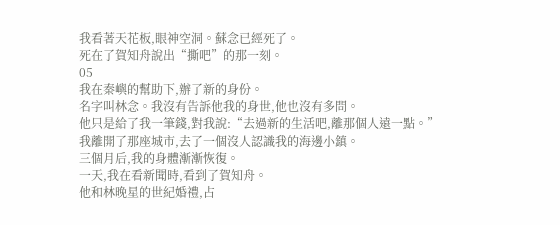我看著天花板,眼神空洞。蘇念已經死了。
死在了賀知舟說出“撕吧”的那一刻。
05
我在秦嶼的幫助下,辦了新的身份。
名字叫林念。我沒有告訴他我的身世,他也沒有多問。
他只是給了我一筆錢,對我說:“去過新的生活吧,離那個人遠一點。”
我離開了那座城市,去了一個沒人認識我的海邊小鎮。
三個月后,我的身體漸漸恢復。
一天,我在看新聞時,看到了賀知舟。
他和林晚星的世紀婚禮,占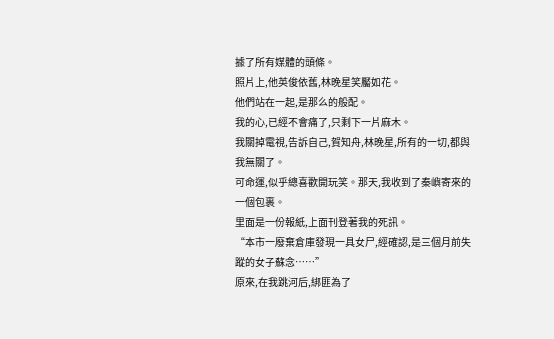據了所有媒體的頭條。
照片上,他英俊依舊,林晚星笑靨如花。
他們站在一起,是那么的般配。
我的心,已經不會痛了,只剩下一片麻木。
我關掉電視,告訴自己,賀知舟,林晚星,所有的一切,都與我無關了。
可命運,似乎總喜歡開玩笑。那天,我收到了秦嶼寄來的一個包裹。
里面是一份報紙,上面刊登著我的死訊。
“本市一廢棄倉庫發現一具女尸,經確認,是三個月前失蹤的女子蘇念……”
原來,在我跳河后,綁匪為了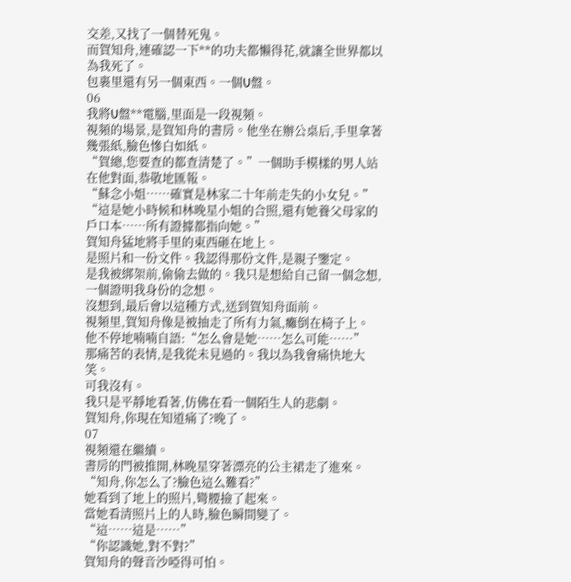交差,又找了一個替死鬼。
而賀知舟,連確認一下**的功夫都懶得花,就讓全世界都以為我死了。
包裹里還有另一個東西。一個U盤。
06
我將U盤**電腦,里面是一段視頻。
視頻的場景,是賀知舟的書房。他坐在辦公桌后,手里拿著幾張紙,臉色慘白如紙。
“賀總,您要查的都查清楚了。”一個助手模樣的男人站在他對面,恭敬地匯報。
“蘇念小姐……確實是林家二十年前走失的小女兒。”
“這是她小時候和林晚星小姐的合照,還有她養父母家的戶口本……所有證據都指向她。”
賀知舟猛地將手里的東西砸在地上。
是照片和一份文件。我認得那份文件,是親子鑒定。
是我被綁架前,偷偷去做的。我只是想給自己留一個念想,一個證明我身份的念想。
沒想到,最后會以這種方式,送到賀知舟面前。
視頻里,賀知舟像是被抽走了所有力氣,癱倒在椅子上。
他不停地喃喃自語:“怎么會是她……怎么可能……”
那痛苦的表情,是我從未見過的。我以為我會痛快地大笑。
可我沒有。
我只是平靜地看著,仿佛在看一個陌生人的悲劇。
賀知舟,你現在知道痛了?晚了。
07
視頻還在繼續。
書房的門被推開,林晚星穿著漂亮的公主裙走了進來。
“知舟,你怎么了?臉色這么難看?”
她看到了地上的照片,彎腰撿了起來。
當她看清照片上的人時,臉色瞬間變了。
“這……這是……”
“你認識她,對不對?”
賀知舟的聲音沙啞得可怕。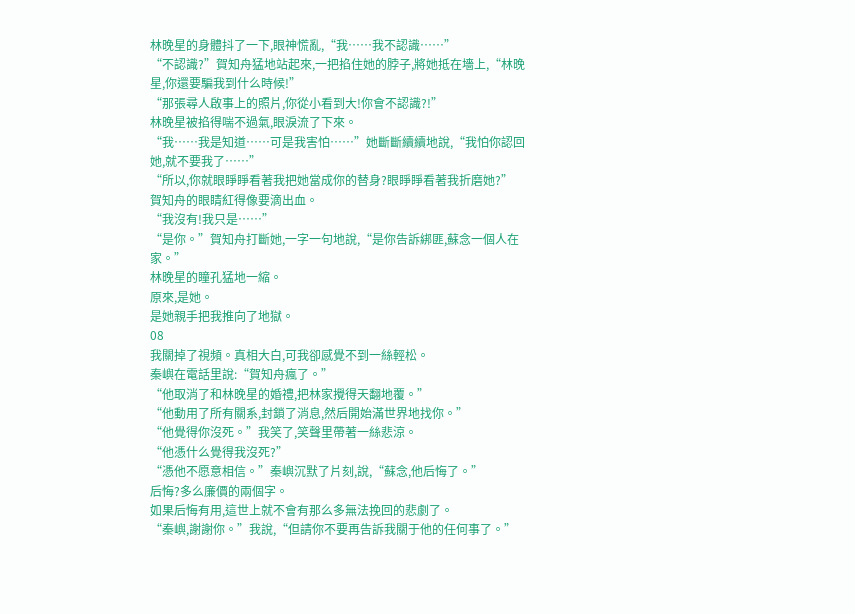林晚星的身體抖了一下,眼神慌亂,“我……我不認識……”
“不認識?”賀知舟猛地站起來,一把掐住她的脖子,將她抵在墻上,“林晚星,你還要騙我到什么時候!”
“那張尋人啟事上的照片,你從小看到大!你會不認識?!”
林晚星被掐得喘不過氣,眼淚流了下來。
“我……我是知道……可是我害怕……”她斷斷續續地說,“我怕你認回她,就不要我了……”
“所以,你就眼睜睜看著我把她當成你的替身?眼睜睜看著我折磨她?”
賀知舟的眼睛紅得像要滴出血。
“我沒有!我只是……”
“是你。”賀知舟打斷她,一字一句地說,“是你告訴綁匪,蘇念一個人在家。”
林晚星的瞳孔猛地一縮。
原來,是她。
是她親手把我推向了地獄。
08
我關掉了視頻。真相大白,可我卻感覺不到一絲輕松。
秦嶼在電話里說:“賀知舟瘋了。”
“他取消了和林晚星的婚禮,把林家攪得天翻地覆。”
“他動用了所有關系,封鎖了消息,然后開始滿世界地找你。”
“他覺得你沒死。”我笑了,笑聲里帶著一絲悲涼。
“他憑什么覺得我沒死?”
“憑他不愿意相信。”秦嶼沉默了片刻,說,“蘇念,他后悔了。”
后悔?多么廉價的兩個字。
如果后悔有用,這世上就不會有那么多無法挽回的悲劇了。
“秦嶼,謝謝你。”我說,“但請你不要再告訴我關于他的任何事了。”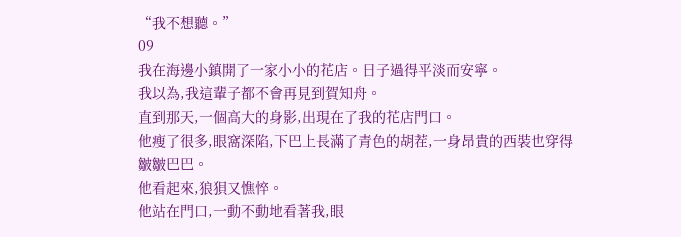“我不想聽。”
09
我在海邊小鎮開了一家小小的花店。日子過得平淡而安寧。
我以為,我這輩子都不會再見到賀知舟。
直到那天,一個高大的身影,出現在了我的花店門口。
他瘦了很多,眼窩深陷,下巴上長滿了青色的胡茬,一身昂貴的西裝也穿得皺皺巴巴。
他看起來,狼狽又憔悴。
他站在門口,一動不動地看著我,眼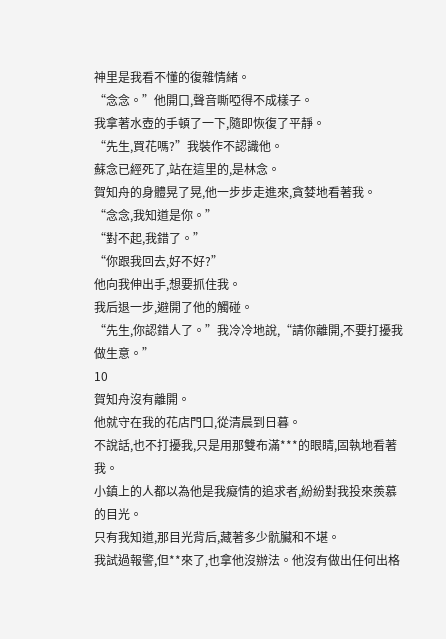神里是我看不懂的復雜情緒。
“念念。”他開口,聲音嘶啞得不成樣子。
我拿著水壺的手頓了一下,隨即恢復了平靜。
“先生,買花嗎?”我裝作不認識他。
蘇念已經死了,站在這里的,是林念。
賀知舟的身體晃了晃,他一步步走進來,貪婪地看著我。
“念念,我知道是你。”
“對不起,我錯了。”
“你跟我回去,好不好?”
他向我伸出手,想要抓住我。
我后退一步,避開了他的觸碰。
“先生,你認錯人了。”我冷冷地說,“請你離開,不要打擾我做生意。”
10
賀知舟沒有離開。
他就守在我的花店門口,從清晨到日暮。
不說話,也不打擾我,只是用那雙布滿***的眼睛,固執地看著我。
小鎮上的人都以為他是我癡情的追求者,紛紛對我投來羨慕的目光。
只有我知道,那目光背后,藏著多少骯臟和不堪。
我試過報警,但**來了,也拿他沒辦法。他沒有做出任何出格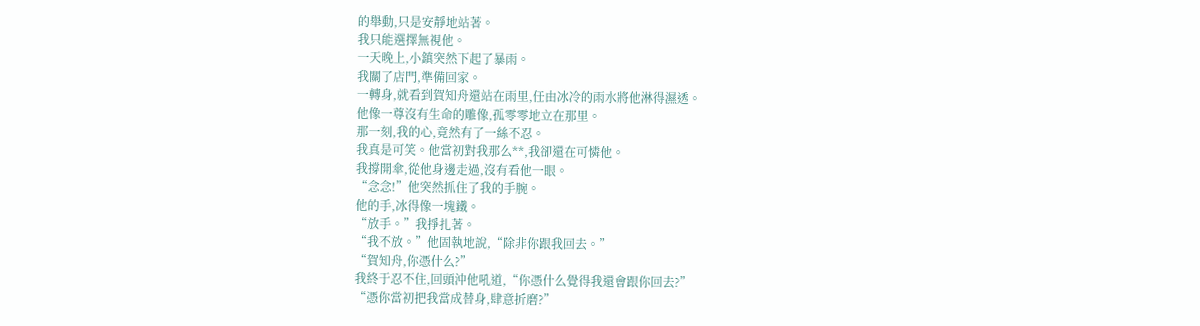的舉動,只是安靜地站著。
我只能選擇無視他。
一天晚上,小鎮突然下起了暴雨。
我關了店門,準備回家。
一轉身,就看到賀知舟還站在雨里,任由冰冷的雨水將他淋得濕透。
他像一尊沒有生命的雕像,孤零零地立在那里。
那一刻,我的心,竟然有了一絲不忍。
我真是可笑。他當初對我那么**,我卻還在可憐他。
我撐開傘,從他身邊走過,沒有看他一眼。
“念念!”他突然抓住了我的手腕。
他的手,冰得像一塊鐵。
“放手。”我掙扎著。
“我不放。”他固執地說,“除非你跟我回去。”
“賀知舟,你憑什么?”
我終于忍不住,回頭沖他吼道,“你憑什么覺得我還會跟你回去?”
“憑你當初把我當成替身,肆意折磨?”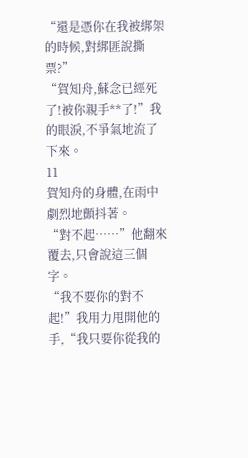“還是憑你在我被綁架的時候,對綁匪說撕票?”
“賀知舟,蘇念已經死了!被你親手**了!”我的眼淚,不爭氣地流了下來。
11
賀知舟的身體,在雨中劇烈地顫抖著。
“對不起……”他翻來覆去,只會說這三個字。
“我不要你的對不起!”我用力甩開他的手,“我只要你從我的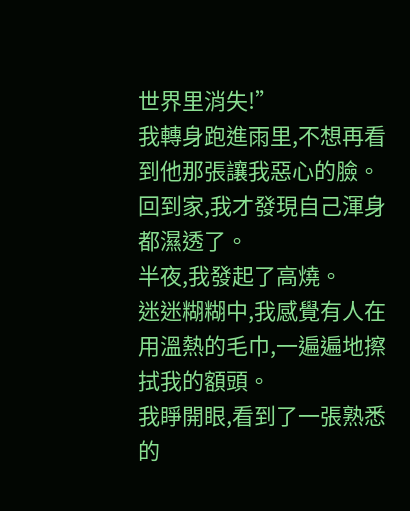世界里消失!”
我轉身跑進雨里,不想再看到他那張讓我惡心的臉。
回到家,我才發現自己渾身都濕透了。
半夜,我發起了高燒。
迷迷糊糊中,我感覺有人在用溫熱的毛巾,一遍遍地擦拭我的額頭。
我睜開眼,看到了一張熟悉的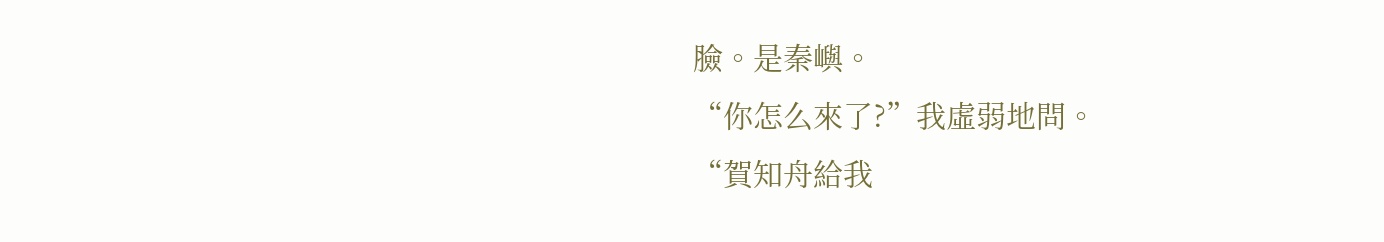臉。是秦嶼。
“你怎么來了?”我虛弱地問。
“賀知舟給我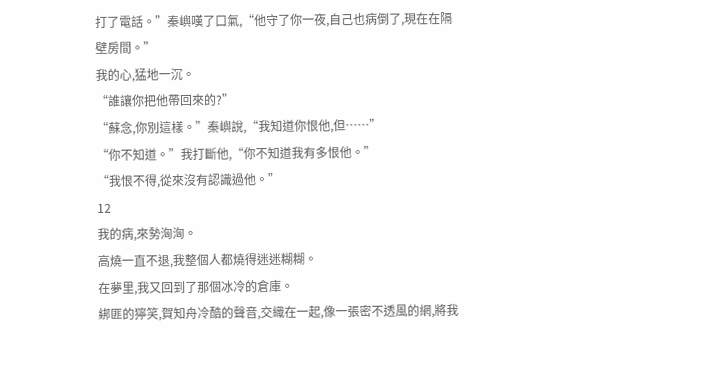打了電話。”秦嶼嘆了口氣,“他守了你一夜,自己也病倒了,現在在隔壁房間。”
我的心,猛地一沉。
“誰讓你把他帶回來的?”
“蘇念,你別這樣。”秦嶼說,“我知道你恨他,但……”
“你不知道。”我打斷他,“你不知道我有多恨他。”
“我恨不得,從來沒有認識過他。”
12
我的病,來勢洶洶。
高燒一直不退,我整個人都燒得迷迷糊糊。
在夢里,我又回到了那個冰冷的倉庫。
綁匪的獰笑,賀知舟冷酷的聲音,交織在一起,像一張密不透風的網,將我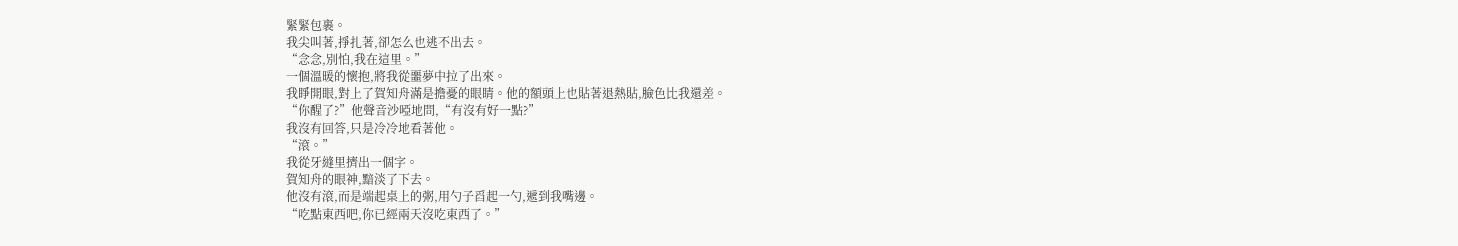緊緊包裹。
我尖叫著,掙扎著,卻怎么也逃不出去。
“念念,別怕,我在這里。”
一個溫暖的懷抱,將我從噩夢中拉了出來。
我睜開眼,對上了賀知舟滿是擔憂的眼睛。他的額頭上也貼著退熱貼,臉色比我還差。
“你醒了?”他聲音沙啞地問,“有沒有好一點?”
我沒有回答,只是冷冷地看著他。
“滾。”
我從牙縫里擠出一個字。
賀知舟的眼神,黯淡了下去。
他沒有滾,而是端起桌上的粥,用勺子舀起一勺,遞到我嘴邊。
“吃點東西吧,你已經兩天沒吃東西了。”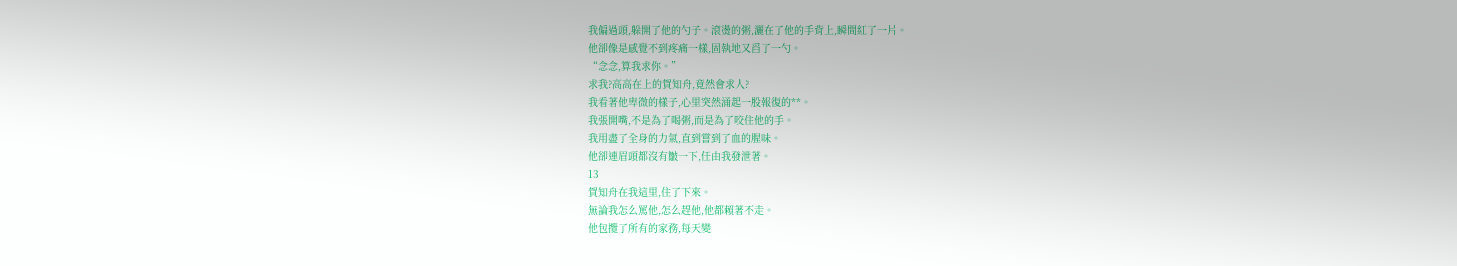我偏過頭,躲開了他的勺子。滾燙的粥,灑在了他的手背上,瞬間紅了一片。
他卻像是感覺不到疼痛一樣,固執地又舀了一勺。
“念念,算我求你。”
求我?高高在上的賀知舟,竟然會求人?
我看著他卑微的樣子,心里突然涌起一股報復的**。
我張開嘴,不是為了喝粥,而是為了咬住他的手。
我用盡了全身的力氣,直到嘗到了血的腥味。
他卻連眉頭都沒有皺一下,任由我發泄著。
13
賀知舟在我這里,住了下來。
無論我怎么罵他,怎么趕他,他都賴著不走。
他包攬了所有的家務,每天變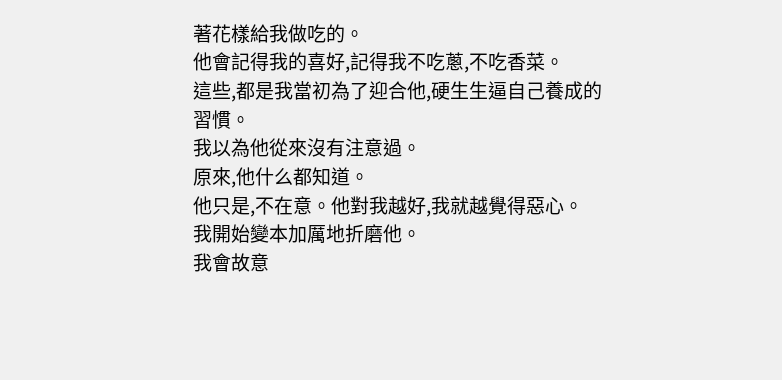著花樣給我做吃的。
他會記得我的喜好,記得我不吃蔥,不吃香菜。
這些,都是我當初為了迎合他,硬生生逼自己養成的習慣。
我以為他從來沒有注意過。
原來,他什么都知道。
他只是,不在意。他對我越好,我就越覺得惡心。
我開始變本加厲地折磨他。
我會故意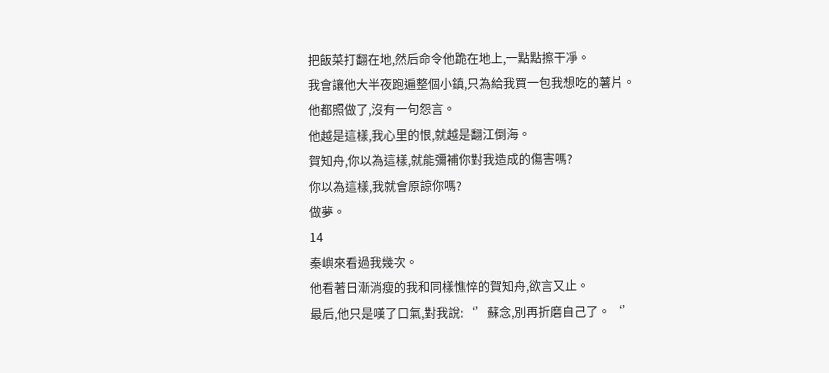把飯菜打翻在地,然后命令他跪在地上,一點點擦干凈。
我會讓他大半夜跑遍整個小鎮,只為給我買一包我想吃的薯片。
他都照做了,沒有一句怨言。
他越是這樣,我心里的恨,就越是翻江倒海。
賀知舟,你以為這樣,就能彌補你對我造成的傷害嗎?
你以為這樣,我就會原諒你嗎?
做夢。
14
秦嶼來看過我幾次。
他看著日漸消瘦的我和同樣憔悴的賀知舟,欲言又止。
最后,他只是嘆了口氣,對我說:‘’蘇念,別再折磨自己了。‘’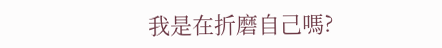我是在折磨自己嗎?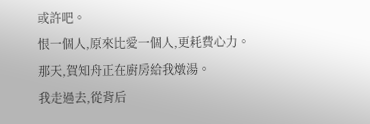或許吧。
恨一個人,原來比愛一個人,更耗費心力。
那天,賀知舟正在廚房給我燉湯。
我走過去,從背后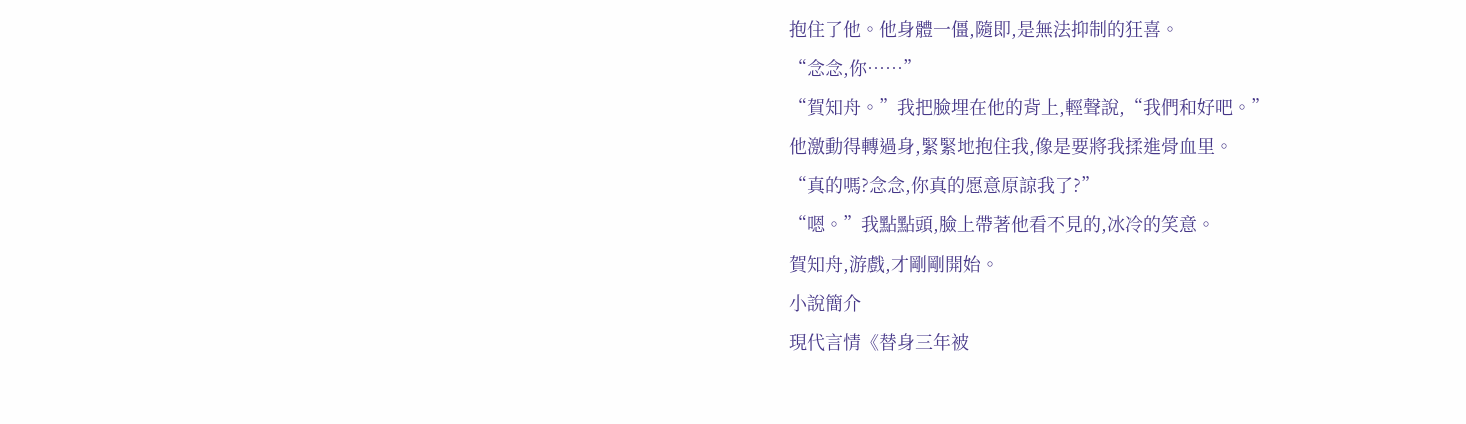抱住了他。他身體一僵,隨即,是無法抑制的狂喜。
“念念,你……”
“賀知舟。”我把臉埋在他的背上,輕聲說,“我們和好吧。”
他激動得轉過身,緊緊地抱住我,像是要將我揉進骨血里。
“真的嗎?念念,你真的愿意原諒我了?”
“嗯。”我點點頭,臉上帶著他看不見的,冰冷的笑意。
賀知舟,游戲,才剛剛開始。
小說簡介
現代言情《替身三年被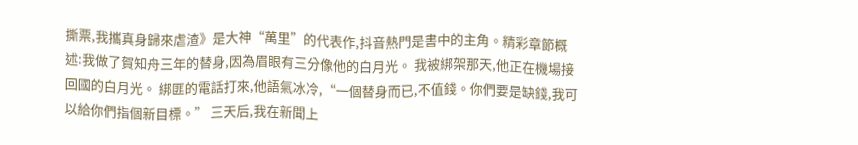撕票,我攜真身歸來虐渣》是大神“萬里”的代表作,抖音熱門是書中的主角。精彩章節概述:我做了賀知舟三年的替身,因為眉眼有三分像他的白月光。 我被綁架那天,他正在機場接回國的白月光。 綁匪的電話打來,他語氣冰冷,“一個替身而已,不值錢。你們要是缺錢,我可以給你們指個新目標。” 三天后,我在新聞上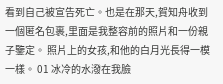看到自己被宣告死亡。也是在那天,賀知舟收到一個匿名包裹,里面是我整容前的照片和一份親子鑒定。 照片上的女孩,和他的白月光長得一模一樣。 01 冰冷的水潑在我臉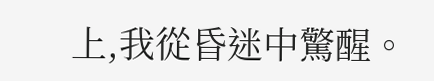上,我從昏迷中驚醒。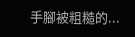手腳被粗糙的...